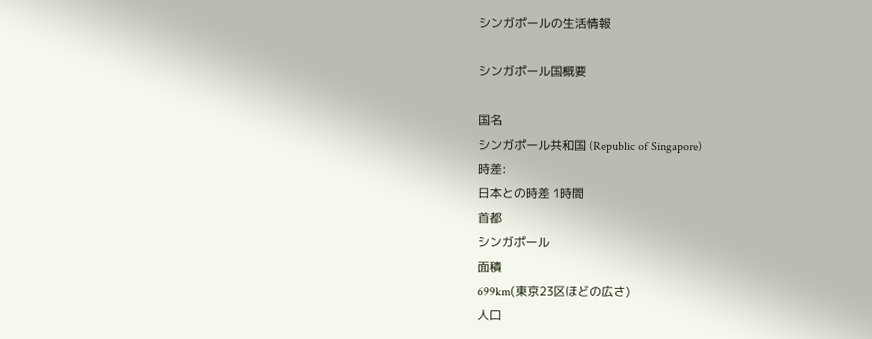シンガポールの生活情報

シンガポール国概要

国名
シンガポール共和国 (Republic of Singapore)
時差:
日本との時差 1時間
首都
シンガポール
面積
699km(東京23区ほどの広さ)
人口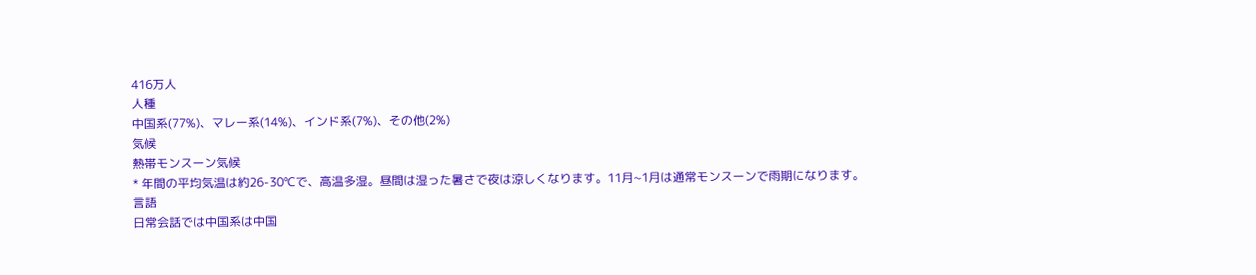416万人
人種
中国系(77%)、マレー系(14%)、インド系(7%)、その他(2%)
気候
熱帯モンスーン気候
* 年間の平均気温は約26-30℃で、高温多湿。昼間は湿った暑さで夜は涼しくなります。11月~1月は通常モンスーンで雨期になります。
言語
日常会話では中国系は中国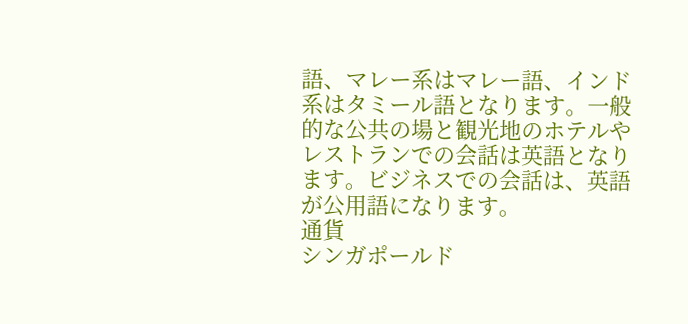語、マレー系はマレー語、インド系はタミール語となります。一般的な公共の場と観光地のホテルやレストランでの会話は英語となります。ビジネスでの会話は、英語が公用語になります。
通貨
シンガポールド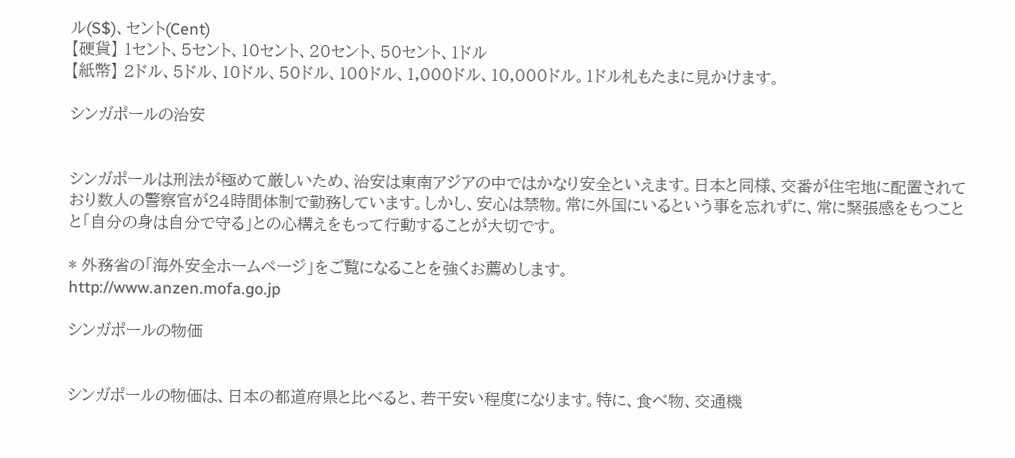ル(S$)、セント(Cent)
【硬貨】 1セント、5セント、10セント、20セント、50セント、1ドル
【紙幣】 2ドル、5ドル、10ドル、50ドル、100ドル、1,000ドル、10,000ドル。1ドル札もたまに見かけます。

シンガポールの治安


シンガポールは刑法が極めて厳しいため、治安は東南アジアの中ではかなり安全といえます。日本と同様、交番が住宅地に配置されており数人の警察官が24時間体制で勤務しています。しかし、安心は禁物。常に外国にいるという事を忘れずに、常に緊張感をもつことと「自分の身は自分で守る」との心構えをもって行動することが大切です。

* 外務省の「海外安全ホームページ」をご覧になることを強くお薦めします。
http://www.anzen.mofa.go.jp

シンガポールの物価


シンガポールの物価は、日本の都道府県と比べると、若干安い程度になります。特に、食べ物、交通機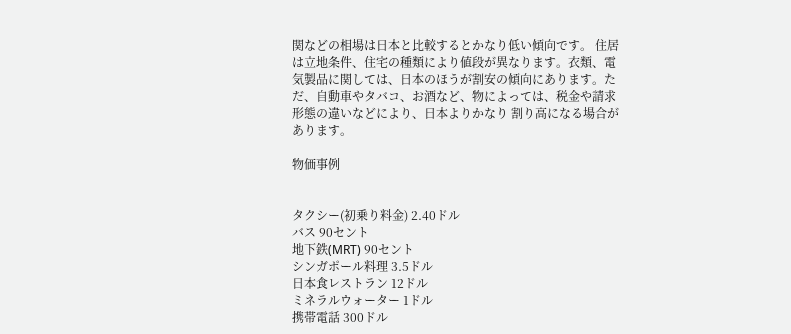関などの相場は日本と比較するとかなり低い傾向です。 住居は立地条件、住宅の種類により値段が異なります。衣類、電気製品に関しては、日本のほうが割安の傾向にあります。ただ、自動車やタバコ、お酒など、物によっては、税金や請求形態の違いなどにより、日本よりかなり 割り高になる場合があります。

物価事例


タクシー(初乗り料金) 2.40ドル
バス 90セント
地下鉄(MRT) 90セント
シンガポール料理 3.5ドル
日本食レストラン 12ドル
ミネラルウォーター 1ドル
携帯電話 300ドル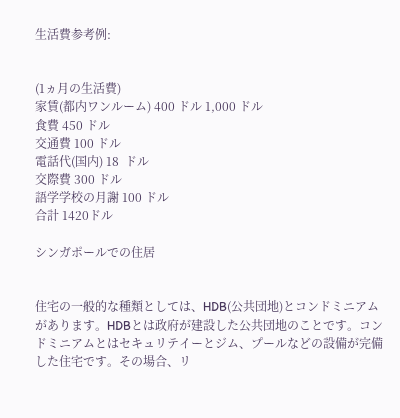生活費参考例:


(1ヵ月の生活費)
家賃(都内ワンルーム) 400 ドル 1,000 ドル
食費 450 ドル
交通費 100 ドル
電話代(国内) 18  ドル
交際費 300 ドル
語学学校の月謝 100 ドル
合計 1420ドル

シンガポールでの住居


住宅の一般的な種類としては、HDB(公共団地)とコンドミニアムがあります。HDBとは政府が建設した公共団地のことです。コンドミニアムとはセキュリテイーとジム、プールなどの設備が完備した住宅です。その場合、リ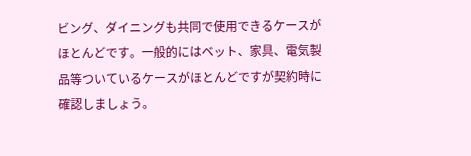ビング、ダイニングも共同で使用できるケースがほとんどです。一般的にはベット、家具、電気製品等ついているケースがほとんどですが契約時に確認しましょう。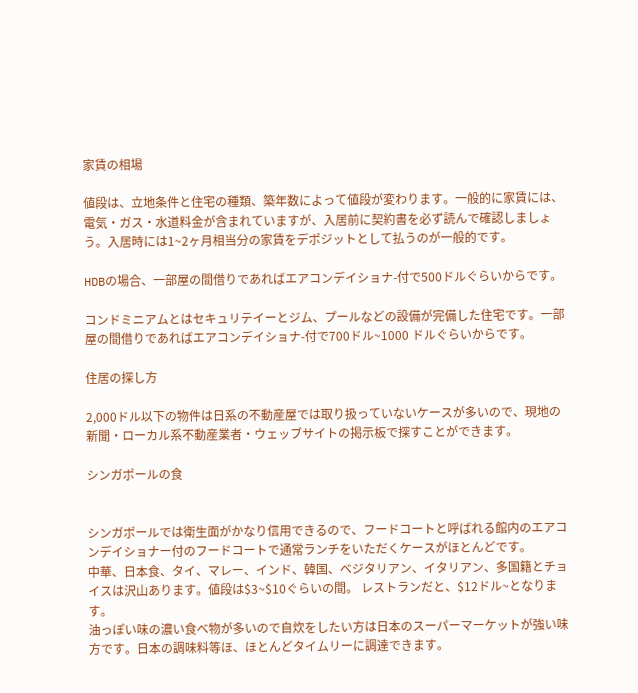家賃の相場

値段は、立地条件と住宅の種類、築年数によって値段が変わります。一般的に家賃には、電気・ガス・水道料金が含まれていますが、入居前に契約書を必ず読んで確認しましょう。入居時には1~2ヶ月相当分の家賃をデポジットとして払うのが一般的です。

HDBの場合、一部屋の間借りであればエアコンデイショナ-付で500ドルぐらいからです。

コンドミニアムとはセキュリテイーとジム、プールなどの設備が完備した住宅です。一部屋の間借りであればエアコンデイショナ-付で700ドル~1000 ドルぐらいからです。

住居の探し方

2,000ドル以下の物件は日系の不動産屋では取り扱っていないケースが多いので、現地の新聞・ローカル系不動産業者・ウェッブサイトの掲示板で探すことができます。

シンガポールの食


シンガポールでは衛生面がかなり信用できるので、フードコートと呼ばれる館内のエアコンデイショナー付のフードコートで通常ランチをいただくケースがほとんどです。
中華、日本食、タイ、マレー、インド、韓国、ベジタリアン、イタリアン、多国籍とチョイスは沢山あります。値段は$3~$10ぐらいの間。 レストランだと、$12ドル~となります。
油っぽい味の濃い食べ物が多いので自炊をしたい方は日本のスーパーマーケットが強い味方です。日本の調味料等ほ、ほとんどタイムリーに調達できます。